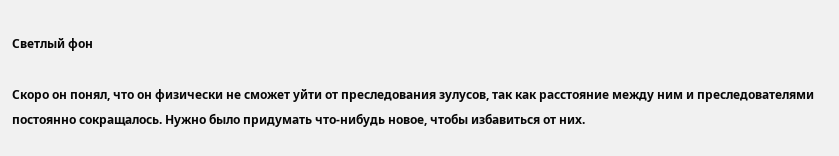Светлый фон

Скоро он понял, что он физически не сможет уйти от преследования зулусов, так как расстояние между ним и преследователями постоянно сокращалось. Нужно было придумать что-нибудь новое, чтобы избавиться от них.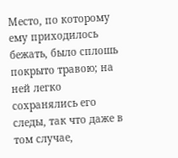Место, по которому ему приходилось бежать, было сплошь покрыто травою; на ней легко сохранялись его следы, так что даже в том случае,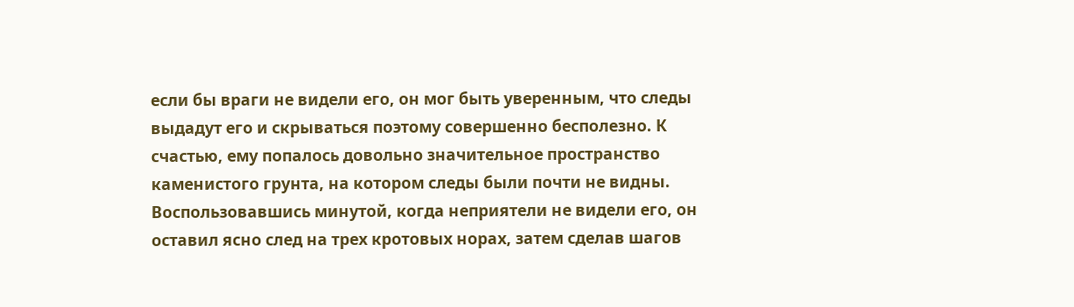если бы враги не видели его, он мог быть уверенным, что следы выдадут его и скрываться поэтому совершенно бесполезно. К счастью, ему попалось довольно значительное пространство каменистого грунта, на котором следы были почти не видны. Воспользовавшись минутой, когда неприятели не видели его, он оставил ясно след на трех кротовых норах, затем сделав шагов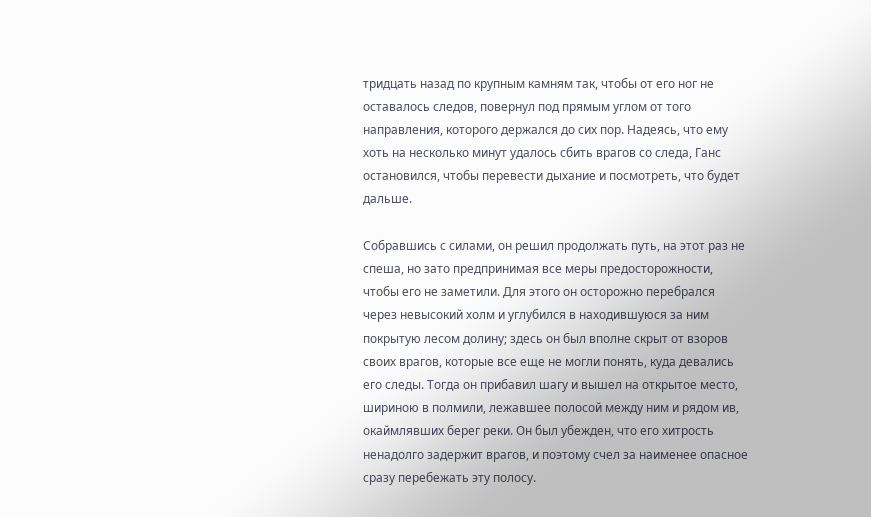тридцать назад по крупным камням так, чтобы от его ног не оставалось следов, повернул под прямым углом от того направления, которого держался до сих пор. Надеясь, что ему хоть на несколько минут удалось сбить врагов со следа, Ганс остановился, чтобы перевести дыхание и посмотреть, что будет дальше.

Собравшись с силами, он решил продолжать путь, на этот раз не спеша, но зато предпринимая все меры предосторожности, чтобы его не заметили. Для этого он осторожно перебрался через невысокий холм и углубился в находившуюся за ним покрытую лесом долину; здесь он был вполне скрыт от взоров своих врагов, которые все еще не могли понять, куда девались его следы. Тогда он прибавил шагу и вышел на открытое место, шириною в полмили, лежавшее полосой между ним и рядом ив, окаймлявших берег реки. Он был убежден, что его хитрость ненадолго задержит врагов, и поэтому счел за наименее опасное сразу перебежать эту полосу.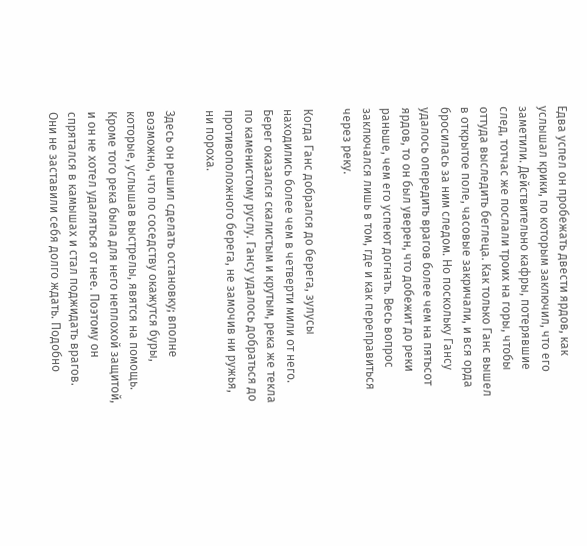Едва успел он пробежать двести ярдов, как услышал крики, по которым заключил, что его заметили. Действительно кафры, потерявшие след, тотчас же послали троих на горы, чтобы оттуда выследить беглеца. Как только Ганс вышел в открытое поле, часовые закричали, и вся орда бросилась за ним следом. Но поскольку Гансу удалось опередить врагов более чем на пятьсот ярдов, то он был уверен, что добежит до реки раньше, чем его успеют догнать. Весь вопрос заключался лишь в том, где и как переправиться через реку.

Когда Ганс добрался до берега, зулусы находились более чем в четверти мили от него. Берег оказался скалистым и крутым, река же текла по каменистому руслу. Гансу удалось добраться до противоположного берега, не замочив ни ружья, ни пороха.

Здесь он решил сделать остановку; вполне возможно, что по соседству окажутся буры, которые, услышав выстрелы, явятся на помощь. Кроме того река была для него неплохой защитой, и он не хотел удаляться от нее. Поэтому он спрятался в камышах и стал поджидать врагов. Они не заставили себя долго ждать. Подобно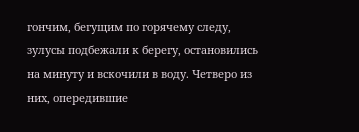гончим, бегущим по горячему следу, зулусы подбежали к берегу, остановились на минуту и вскочили в воду. Четверо из них, опередившие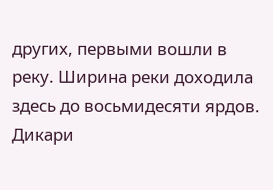других, первыми вошли в реку. Ширина реки доходила здесь до восьмидесяти ярдов. Дикари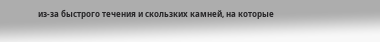из-за быстрого течения и скользких камней, на которые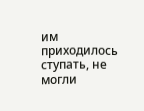им приходилось ступать, не могли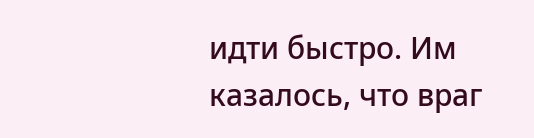идти быстро. Им казалось, что враг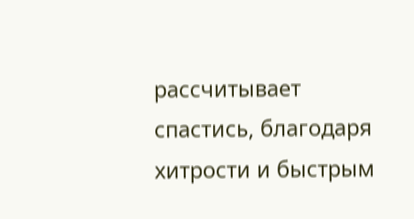рассчитывает спастись, благодаря хитрости и быстрым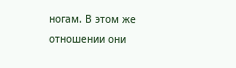ногам. В этом же отношении они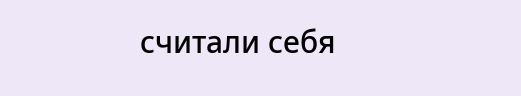считали себя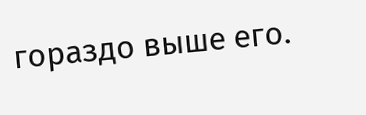гораздо выше его.